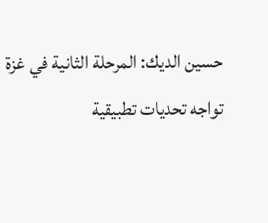حسين الديك: المرحلة الثانية في غزة تواجه تحديات تطبيقية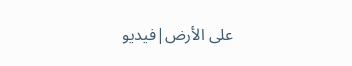على الأرض|فيديو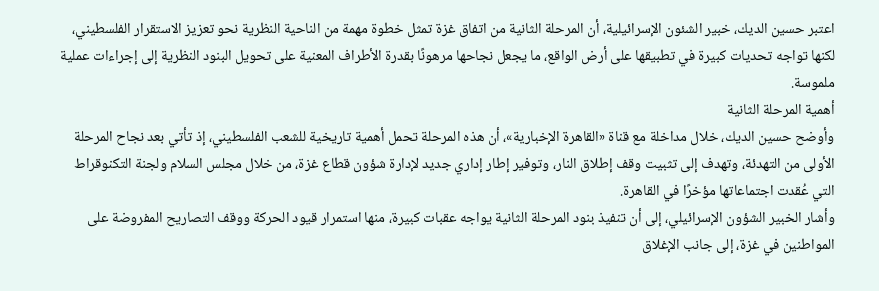اعتبر حسين الديك، خبير الشئون الإسرائيلية، أن المرحلة الثانية من اتفاق غزة تمثل خطوة مهمة من الناحية النظرية نحو تعزيز الاستقرار الفلسطيني، لكنها تواجه تحديات كبيرة في تطبيقها على أرض الواقع، ما يجعل نجاحها مرهونًا بقدرة الأطراف المعنية على تحويل البنود النظرية إلى إجراءات عملية ملموسة.
أهمية المرحلة الثانية
وأوضح حسين الديك، خلال مداخلة مع قناة «القاهرة الإخبارية»، أن هذه المرحلة تحمل أهمية تاريخية للشعب الفلسطيني، إذ تأتي بعد نجاح المرحلة الأولى من التهدئة، وتهدف إلى تثبيت وقف إطلاق النار، وتوفير إطار إداري جديد لإدارة شؤون قطاع غزة، من خلال مجلس السلام ولجنة التكنوقراط التي عُقدت اجتماعاتها مؤخرًا في القاهرة.
وأشار الخبير الشؤون الإسرائيلي، إلى أن تنفيذ بنود المرحلة الثانية يواجه عقبات كبيرة، منها استمرار قيود الحركة ووقف التصاريح المفروضة على المواطنين في غزة، إلى جانب الإغلاق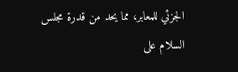الجزئي للمعابر، مما يحد من قدرة مجلس السلام على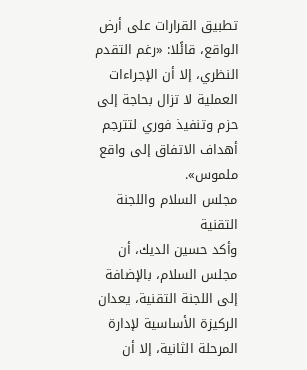تطبيق القرارات على أرض الواقع، قائًلا: «رغم التقدم النظري، إلا أن الإجراءات العملية لا تزال بحاجة إلى حزم وتنفيذ فوري لتترجم أهداف الاتفاق إلى واقع ملموس».
مجلس السلام واللجنة التقنية
وأكد حسين الديك، أن مجلس السلام، بالإضافة إلى اللجنة التقنية، يعدان الركيزة الأساسية لإدارة المرحلة الثانية، إلا أن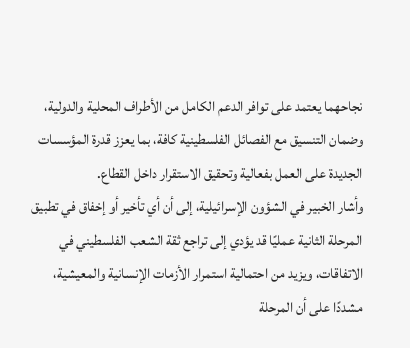نجاحهما يعتمد على توافر الدعم الكامل من الأطراف المحلية والدولية، وضمان التنسيق مع الفصائل الفلسطينية كافة، بما يعزز قدرة المؤسسات الجديدة على العمل بفعالية وتحقيق الاستقرار داخل القطاع.
وأشار الخبير في الشؤون الإسرائيلية، إلى أن أي تأخير أو إخفاق في تطبيق المرحلة الثانية عمليًا قد يؤدي إلى تراجع ثقة الشعب الفلسطيني في الاتفاقات، ويزيد من احتمالية استمرار الأزمات الإنسانية والمعيشية، مشددًا على أن المرحلة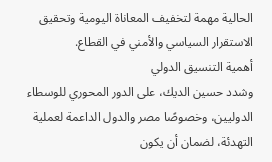الحالية مهمة لتخفيف المعاناة اليومية وتحقيق الاستقرار السياسي والأمني في القطاع.
أهمية التنسيق الدولي
وشدد حسين الديك، على الدور المحوري للوسطاء الدوليين، وخصوصًا مصر والدول الداعمة لعملية التهدئة، لضمان أن يكون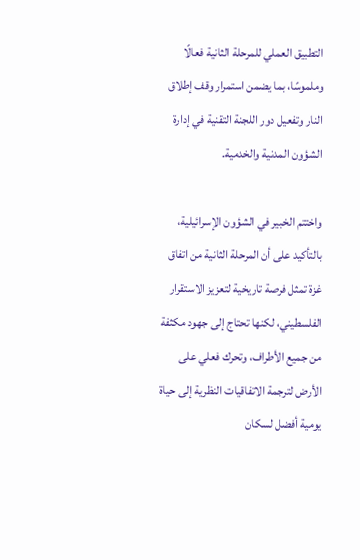التطبيق العملي للمرحلة الثانية فعالًا وملموسًا، بما يضمن استمرار وقف إطلاق النار وتفعيل دور اللجنة التقنية في إدارة الشؤون المدنية والخدمية.

واختتم الخبير في الشؤون الإسرائيلية، بالتأكيد على أن المرحلة الثانية من اتفاق غزة تمثل فرصة تاريخية لتعزيز الاستقرار الفلسطيني، لكنها تحتاج إلى جهود مكثفة من جميع الأطراف، وتحرك فعلي على الأرض لترجمة الاتفاقيات النظرية إلى حياة يومية أفضل لسكان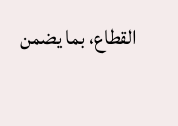القطاع، بما يضمن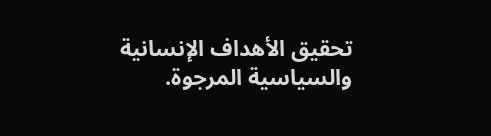تحقيق الأهداف الإنسانية والسياسية المرجوة.